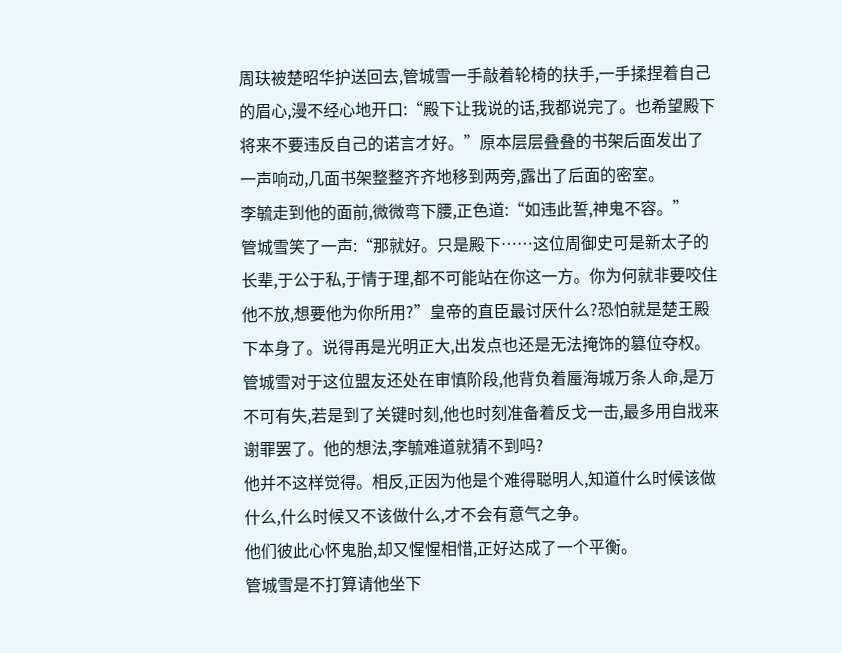周玞被楚昭华护送回去,管城雪一手敲着轮椅的扶手,一手揉捏着自己的眉心,漫不经心地开口:“殿下让我说的话,我都说完了。也希望殿下将来不要违反自己的诺言才好。”原本层层叠叠的书架后面发出了一声响动,几面书架整整齐齐地移到两旁,露出了后面的密室。
李毓走到他的面前,微微弯下腰,正色道:“如违此誓,神鬼不容。”
管城雪笑了一声:“那就好。只是殿下……这位周御史可是新太子的长辈,于公于私,于情于理,都不可能站在你这一方。你为何就非要咬住他不放,想要他为你所用?”皇帝的直臣最讨厌什么?恐怕就是楚王殿下本身了。说得再是光明正大,出发点也还是无法掩饰的篡位夺权。
管城雪对于这位盟友还处在审慎阶段,他背负着蜃海城万条人命,是万不可有失,若是到了关键时刻,他也时刻准备着反戈一击,最多用自戕来谢罪罢了。他的想法,李毓难道就猜不到吗?
他并不这样觉得。相反,正因为他是个难得聪明人,知道什么时候该做什么,什么时候又不该做什么,才不会有意气之争。
他们彼此心怀鬼胎,却又惺惺相惜,正好达成了一个平衡。
管城雪是不打算请他坐下